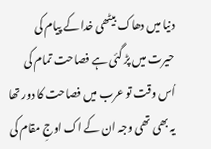دنیا میں دھاک بیٹھی خدا کے پیام کی
حیرت میں پڑ گئی ہے فصاحت تمام کی
اُس وقت تو عرب میں فصاحت کا دور تھا
یہ بھی تھی وجہ ان کے اک اوجِ مقام کی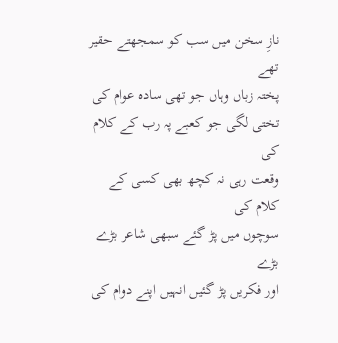نازِ سخن میں سب کو سمجھتے حقیر تھے
پختہ زباں وہاں جو تھی سادہ عوام کی
تختی لگی جو کعبے پہ رب کے کلام کی
وقعت رہی نہ کچھ بھی کسی کے کلام کی
سوچوں میں پڑ گئے سبھی شاعر بڑے بڑے
اور فکریں پڑ گئیں انہیں اپنے دوام کی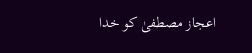اعجاز مصطفیٰ کو خدا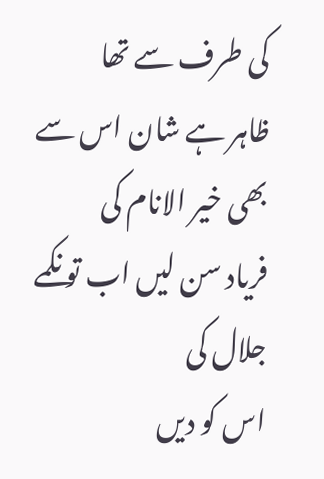کی طرف سے تھا
ظاہر ہے شان اس سے بھی خیر الانام کی
فریاد سن لیں اب تو نکمے جلال کی
اس کو دیں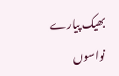بھیک پیارے نواسوں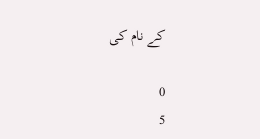کے نام کی

0
5